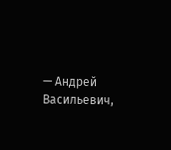— Андрей Васильевич,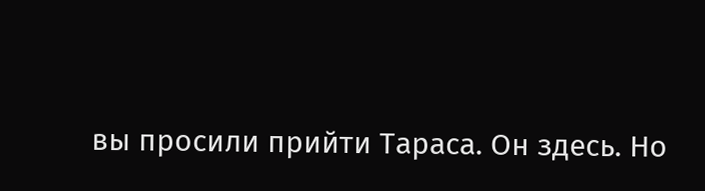вы просили прийти Тараса. Он здесь. Но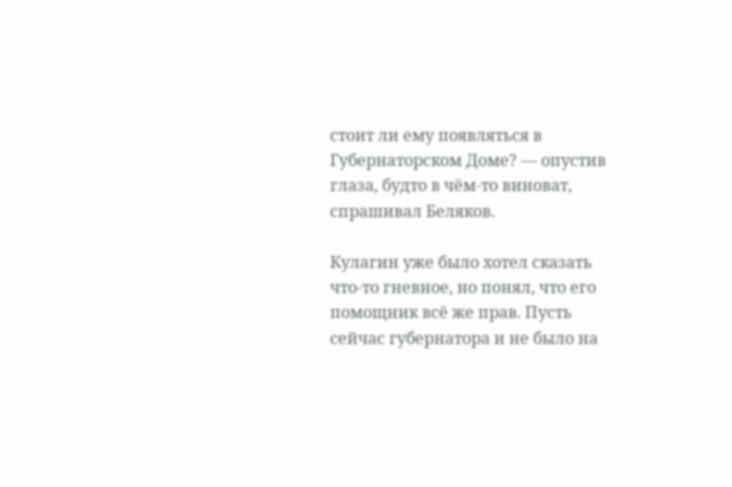стоит ли ему появляться в Губернаторском Доме? — опустив глаза, будто в чём-то виноват, спрашивал Беляков.

Кулагин уже было хотел сказать что-то гневное, но понял, что его помощник всё же прав. Пусть сейчас губернатора и не было на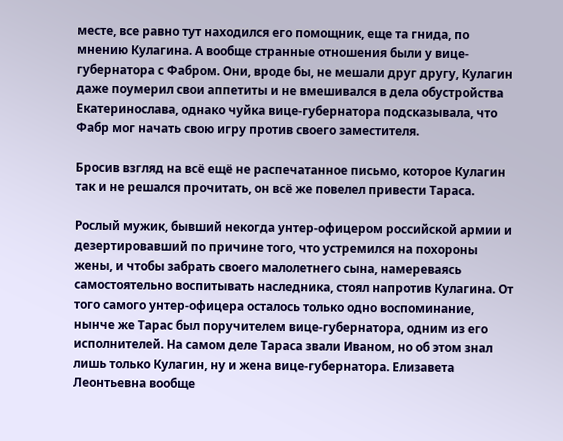месте, все равно тут находился его помощник, еще та гнида, по мнению Кулагина. А вообще странные отношения были у вице-губернатора с Фабром. Они, вроде бы, не мешали друг другу, Кулагин даже поумерил свои аппетиты и не вмешивался в дела обустройства Екатеринослава, однако чуйка вице-губернатора подсказывала, что Фабр мог начать свою игру против своего заместителя.

Бросив взгляд на всё ещё не распечатанное письмо, которое Кулагин так и не решался прочитать, он всё же повелел привести Тараса.

Рослый мужик, бывший некогда унтер-офицером российской армии и дезертировавший по причине того, что устремился на похороны жены, и чтобы забрать своего малолетнего сына, намереваясь самостоятельно воспитывать наследника, стоял напротив Кулагина. От того самого унтер-офицера осталось только одно воспоминание, нынче же Тарас был поручителем вице-губернатора, одним из его исполнителей. На самом деле Тараса звали Иваном, но об этом знал лишь только Кулагин, ну и жена вице-губернатора. Елизавета Леонтьевна вообще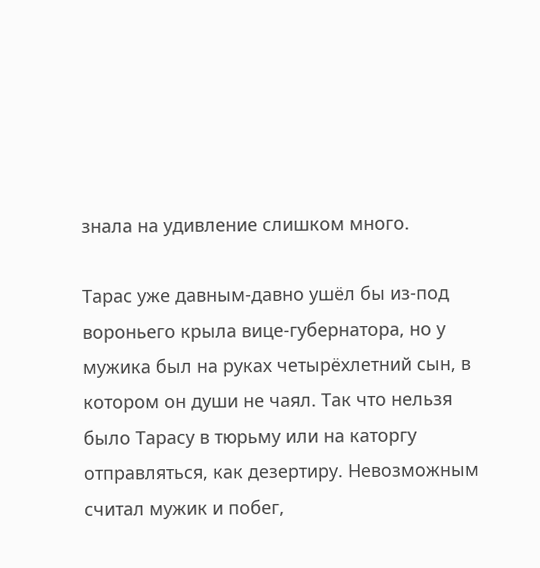знала на удивление слишком много.

Тарас уже давным-давно ушёл бы из-под вороньего крыла вице-губернатора, но у мужика был на руках четырёхлетний сын, в котором он души не чаял. Так что нельзя было Тарасу в тюрьму или на каторгу отправляться, как дезертиру. Невозможным считал мужик и побег,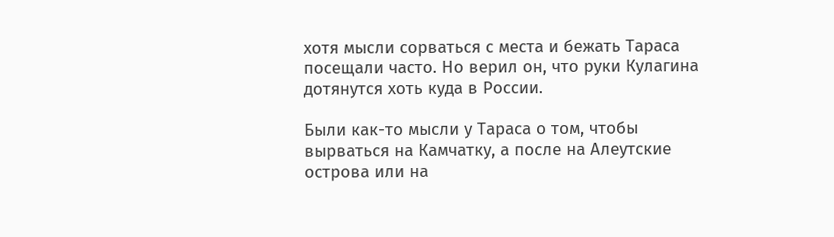хотя мысли сорваться с места и бежать Тараса посещали часто. Но верил он, что руки Кулагина дотянутся хоть куда в России.

Были как-то мысли у Тараса о том, чтобы вырваться на Камчатку, а после на Алеутские острова или на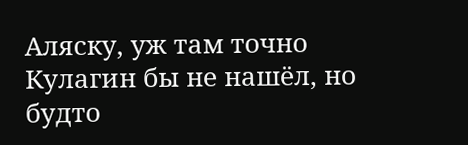Аляску, уж там точно Кулагин бы не нашёл, но будто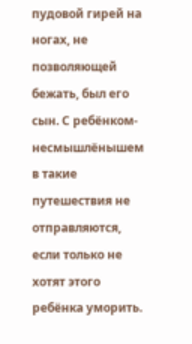пудовой гирей на ногах, не позволяющей бежать, был его сын. С ребёнком-несмышлёнышем в такие путешествия не отправляются, если только не хотят этого ребёнка уморить.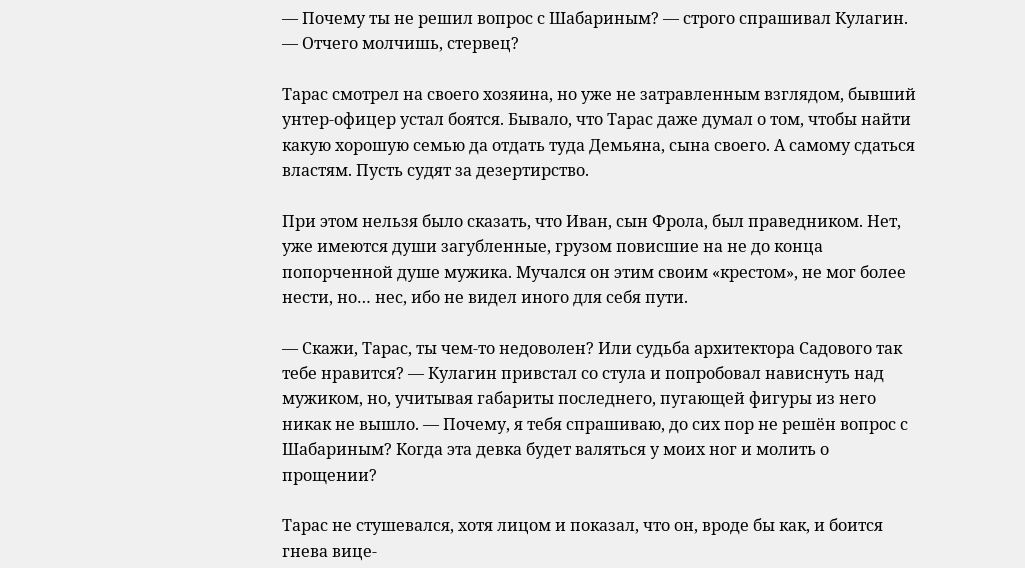— Почему ты не решил вопрос с Шабариным? — строго спрашивал Кулагин. — Отчего молчишь, стервец?

Тарас смотрел на своего хозяина, но уже не затравленным взглядом, бывший унтер-офицер устал боятся. Бывало, что Тарас даже думал о том, чтобы найти какую хорошую семью да отдать туда Демьяна, сына своего. А самому сдаться властям. Пусть судят за дезертирство.

При этом нельзя было сказать, что Иван, сын Фрола, был праведником. Нет, уже имеются души загубленные, грузом повисшие на не до конца попорченной душе мужика. Мучался он этим своим «крестом», не мог более нести, но… нес, ибо не видел иного для себя пути.

— Скажи, Тарас, ты чем-то недоволен? Или судьба архитектора Садового так тебе нравится? — Кулагин привстал со стула и попробовал нависнуть над мужиком, но, учитывая габариты последнего, пугающей фигуры из него никак не вышло. — Почему, я тебя спрашиваю, до сих пор не решён вопрос с Шабариным? Когда эта девка будет валяться у моих ног и молить о прощении?

Тарас не стушевался, хотя лицом и показал, что он, вроде бы как, и боится гнева вице-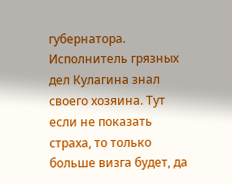губернатора. Исполнитель грязных дел Кулагина знал своего хозяина. Тут если не показать страха, то только больше визга будет, да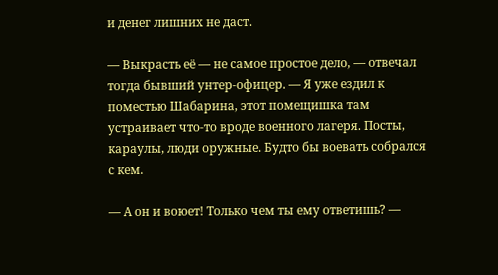и денег лишних не даст.

— Выкрасть её — не самое простое дело, — отвечал тогда бывший унтер-офицер. — Я уже ездил к поместью Шабарина, этот помещишка там устраивает что-то вроде военного лагеря. Посты, караулы, люди оружные. Будто бы воевать собрался с кем.

— А он и воюет! Только чем ты ему ответишь? —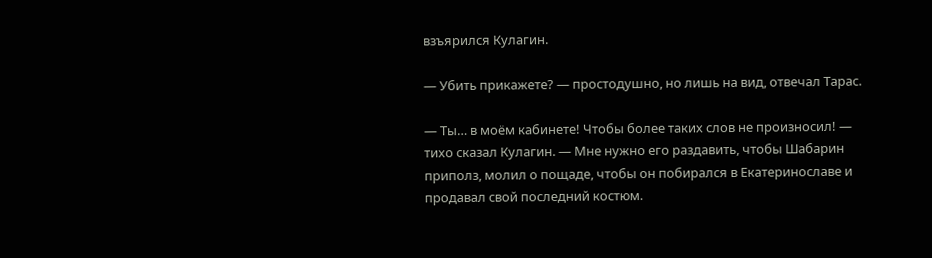взъярился Кулагин.

— Убить прикажете? — простодушно, но лишь на вид, отвечал Тарас.

— Ты… в моём кабинете! Чтобы более таких слов не произносил! — тихо сказал Кулагин. — Мне нужно его раздавить, чтобы Шабарин приполз, молил о пощаде, чтобы он побирался в Екатеринославе и продавал свой последний костюм.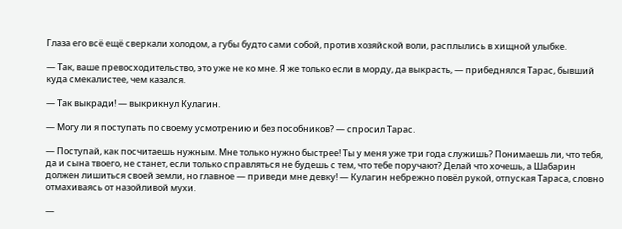Глаза его всё ещё сверкали холодом, а губы будто сами собой, против хозяйской воли, расплылись в хищной улыбке.

— Так, ваше превосходительство, это уже не ко мне. Я же только если в морду, да выкрасть, — прибеднялся Тарас, бывший куда смекалистее, чем казался.

— Так выкради! — выкрикнул Кулагин.

— Могу ли я поступать по своему усмотрению и без пособников? — спросил Тарас.

— Поступай, как посчитаешь нужным. Мне только нужно быстрее! Ты у меня уже три года служишь? Понимаешь ли, что тебя, да и сына твоего, не станет, если только справляться не будешь с тем, что тебе поручают? Делай что хочешь, а Шабарин должен лишиться своей земли, но главное — приведи мне девку! — Кулагин небрежно повёл рукой, отпуская Тараса, словно отмахиваясь от назойливой мухи.

—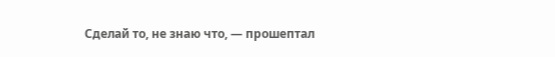Сделай то, не знаю что, — прошептал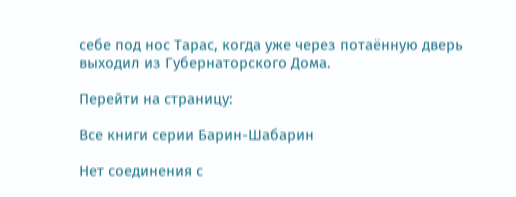себе под нос Тарас, когда уже через потаённую дверь выходил из Губернаторского Дома.

Перейти на страницу:

Все книги серии Барин-Шабарин

Нет соединения с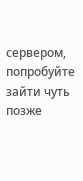сервером, попробуйте зайти чуть позже